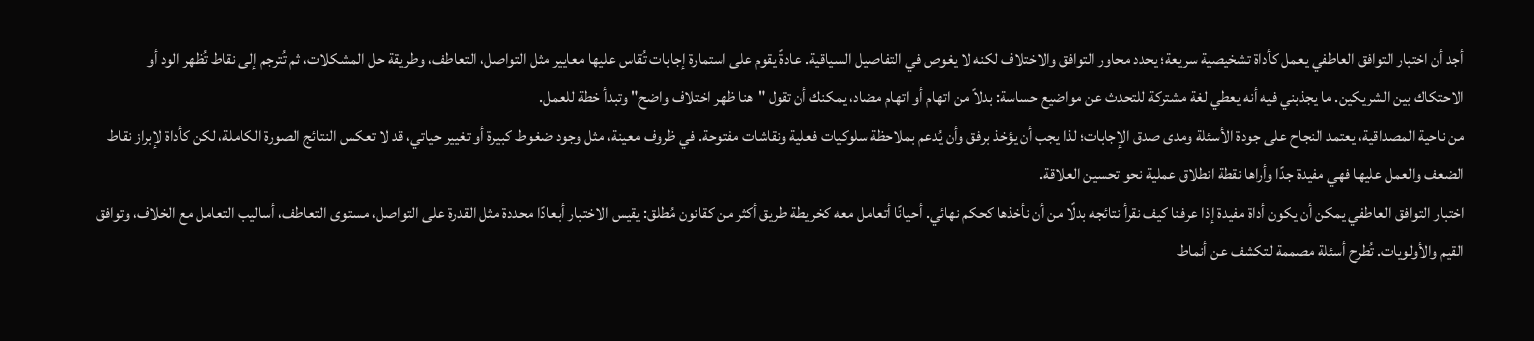أجد أن اختبار التوافق العاطفي يعمل كأداة تشخيصية سريعة؛ يحدد محاور التوافق والاختلاف لكنه لا يغوص في التفاصيل السياقية. عادةً يقوم على استمارة إجابات تُقاس عليها معايير مثل التواصل، التعاطف، وطريقة حل المشكلات، ثم تُترجم إلى نقاط تُظهر الود أو الاحتكاك بين الشريكين. ما يجذبني فيه أنه يعطي لغة مشتركة للتحدث عن مواضيع حساسة: بدلاً من اتهام أو اتهام مضاد، يمكنك أن تقول "هنا ظهر اختلاف واضح" وتبدأ خطة للعمل.
من ناحية المصداقية، يعتمد النجاح على جودة الأسئلة ومدى صدق الإجابات؛ لذا يجب أن يؤخذ برفق وأن يُدعم بملاحظة سلوكيات فعلية ونقاشات مفتوحة. في ظروف معينة، مثل وجود ضغوط كبيرة أو تغيير حياتي، قد لا تعكس النتائج الصورة الكاملة، لكن كأداة لإبراز نقاط الضعف والعمل عليها فهي مفيدة جدًا وأراها نقطة انطلاق عملية نحو تحسين العلاقة.
اختبار التوافق العاطفي يمكن أن يكون أداة مفيدة إذا عرفنا كيف نقرأ نتائجه بدلًا من أن نأخذها كحكم نهائي. أحيانًا أتعامل معه كخريطة طريق أكثر من كقانون مُطلق: يقيس الاختبار أبعادًا محددة مثل القدرة على التواصل، مستوى التعاطف، أساليب التعامل مع الخلاف، وتوافق القيم والأولويات. تُطرح أسئلة مصممة لتكشف عن أنماط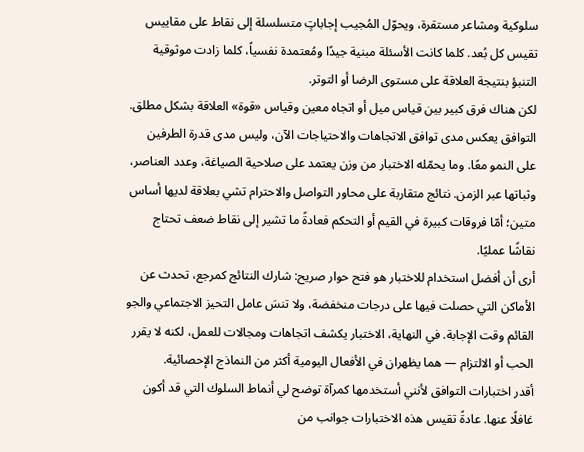سلوكية ومشاعر مستقرة، ويحوّل المُجيب إجاباتٍ متسلسلة إلى نقاط على مقاييس تقيس كل بُعد. كلما كانت الأسئلة مبنية جيدًا ومُعتمدة نفسياً، كلما زادت موثوقية التنبؤ بنتيجة العلاقة على مستوى الرضا أو التوتر.
لكن هناك فرق كبير بين قياس ميل أو اتجاه معين وقياس «قوة» العلاقة بشكل مطلق. التوافق يعكس مدى توافق الاتجاهات والاحتياجات الآن، وليس مدى قدرة الطرفين على النمو معًا. وما يحمّله الاختبار من وزن يعتمد على صلاحية الصياغة، وعدد العناصر، وثباتها عبر الزمن. نتائج متقاربة على محاور التواصل والاحترام تشي بعلاقة لديها أساس متين؛ أمّا فروقات كبيرة في القيم أو التحكم فعادةً ما تشير إلى نقاط ضعف تحتاج نقاشًا عمليًا.
أرى أن أفضل استخدام للاختبار هو فتح حوار صريح: شارك النتائج كمرجع، تحدث عن الأماكن التي حصلت فيها على درجات منخفضة، ولا تنسَ عامل التحيز الاجتماعي والجو القائم وقت الإجابة. في النهاية، الاختبار يكشف اتجاهات ومجالات للعمل، لكنه لا يقرر الحب أو الالتزام — هما يظهران في الأفعال اليومية أكثر من النماذج الإحصائية.
أقدر اختبارات التوافق لأنني أستخدمها كمرآة توضح لي أنماط السلوك التي قد أكون غافلًا عنها. عادةً تقيس هذه الاختبارات جوانب من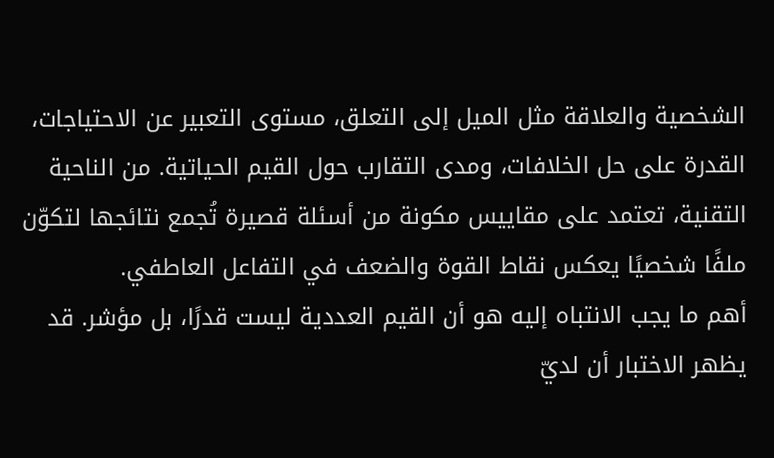الشخصية والعلاقة مثل الميل إلى التعلق، مستوى التعبير عن الاحتياجات، القدرة على حل الخلافات، ومدى التقارب حول القيم الحياتية. من الناحية التقنية، تعتمد على مقاييس مكونة من أسئلة قصيرة تُجمع نتائجها لتكوّن ملفًا شخصيًا يعكس نقاط القوة والضعف في التفاعل العاطفي.
أهم ما يجب الانتباه إليه هو أن القيم العددية ليست قدرًا، بل مؤشر. قد يظهر الاختبار أن لديّ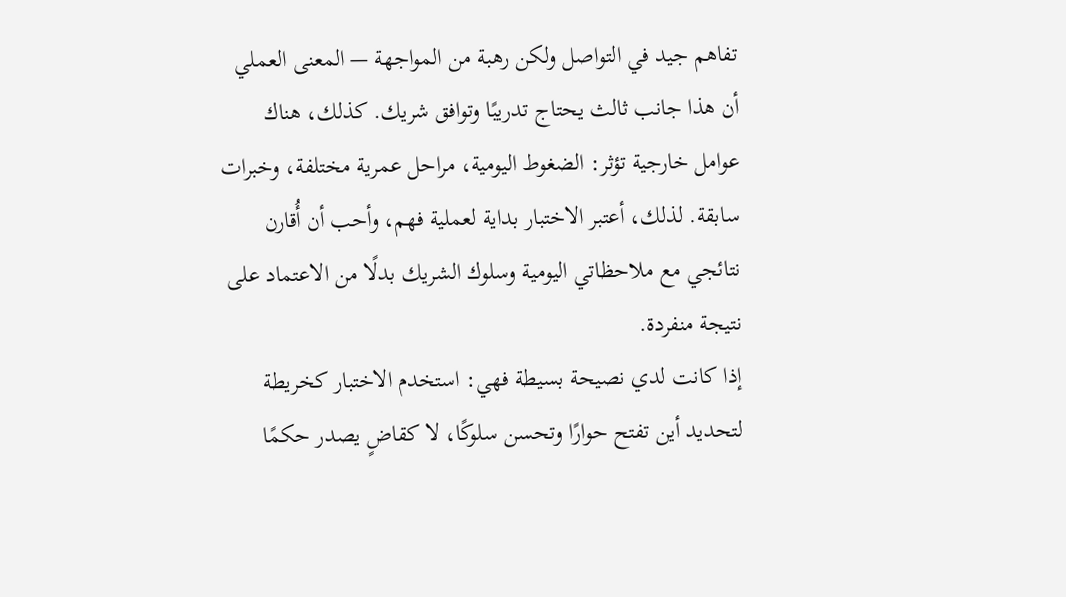تفاهم جيد في التواصل ولكن رهبة من المواجهة — المعنى العملي أن هذا جانب ثالث يحتاج تدريبًا وتوافق شريك. كذلك، هناك عوامل خارجية تؤثر: الضغوط اليومية، مراحل عمرية مختلفة، وخبرات سابقة. لذلك، أعتبر الاختبار بداية لعملية فهم، وأحب أن أُقارن نتائجي مع ملاحظاتي اليومية وسلوك الشريك بدلًا من الاعتماد على نتيجة منفردة.
إذا كانت لدي نصيحة بسيطة فهي: استخدم الاختبار كخريطة لتحديد أين تفتح حوارًا وتحسن سلوكًا، لا كقاضٍ يصدر حكمًا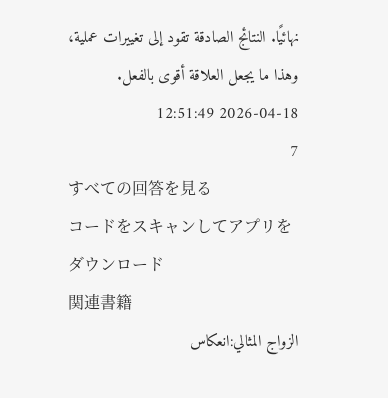نهائيًا. النتائج الصادقة تقود إلى تغييرات عملية، وهذا ما يجعل العلاقة أقوى بالفعل.
2026-04-18 12:51:49
7
すべての回答を見る
コードをスキャンしてアプリをダウンロード
関連書籍
الزواج المثالي:انعكاس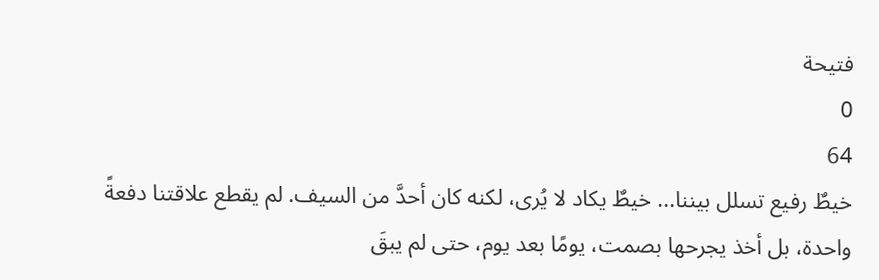فتيحة
0
64
خيطٌ رفيع تسلل بيننا... خيطٌ يكاد لا يُرى، لكنه كان أحدَّ من السيف. لم يقطع علاقتنا دفعةً واحدة، بل أخذ يجرحها بصمت، يومًا بعد يوم، حتى لم يبقَ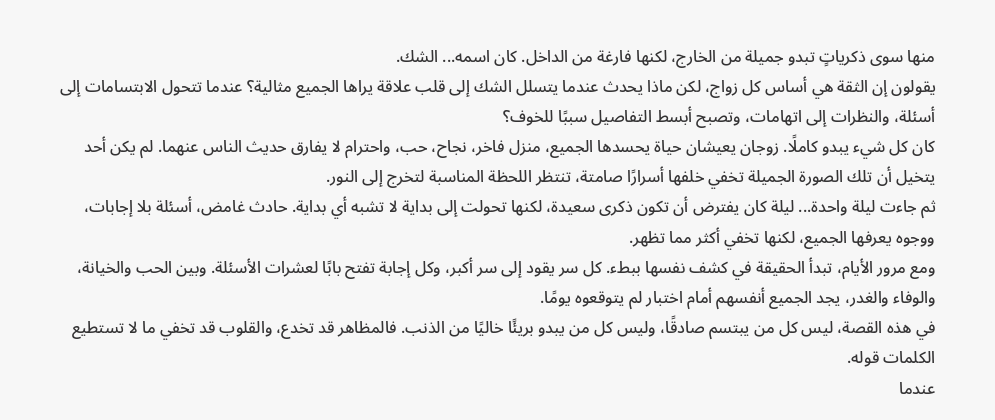منها سوى ذكرياتٍ تبدو جميلة من الخارج، لكنها فارغة من الداخل. كان اسمه... الشك.
يقولون إن الثقة هي أساس كل زواج، لكن ماذا يحدث عندما يتسلل الشك إلى قلب علاقة يراها الجميع مثالية؟ عندما تتحول الابتسامات إلى أسئلة، والنظرات إلى اتهامات، وتصبح أبسط التفاصيل سببًا للخوف؟
كان كل شيء يبدو كاملًا. زوجان يعيشان حياة يحسدها الجميع، منزل فاخر، نجاح، حب، واحترام لا يفارق حديث الناس عنهما. لم يكن أحد يتخيل أن تلك الصورة الجميلة تخفي خلفها أسرارًا صامتة، تنتظر اللحظة المناسبة لتخرج إلى النور.
ثم جاءت ليلة واحدة... ليلة كان يفترض أن تكون ذكرى سعيدة، لكنها تحولت إلى بداية لا تشبه أي بداية. حادث غامض، أسئلة بلا إجابات، ووجوه يعرفها الجميع، لكنها تخفي أكثر مما تظهر.
ومع مرور الأيام، تبدأ الحقيقة في كشف نفسها ببطء. كل سر يقود إلى سر أكبر، وكل إجابة تفتح بابًا لعشرات الأسئلة. وبين الحب والخيانة، والوفاء والغدر، يجد الجميع أنفسهم أمام اختبار لم يتوقعوه يومًا.
في هذه القصة، ليس كل من يبتسم صادقًا، وليس كل من يبدو بريئًا خاليًا من الذنب. فالمظاهر قد تخدع، والقلوب قد تخفي ما لا تستطيع الكلمات قوله.
عندما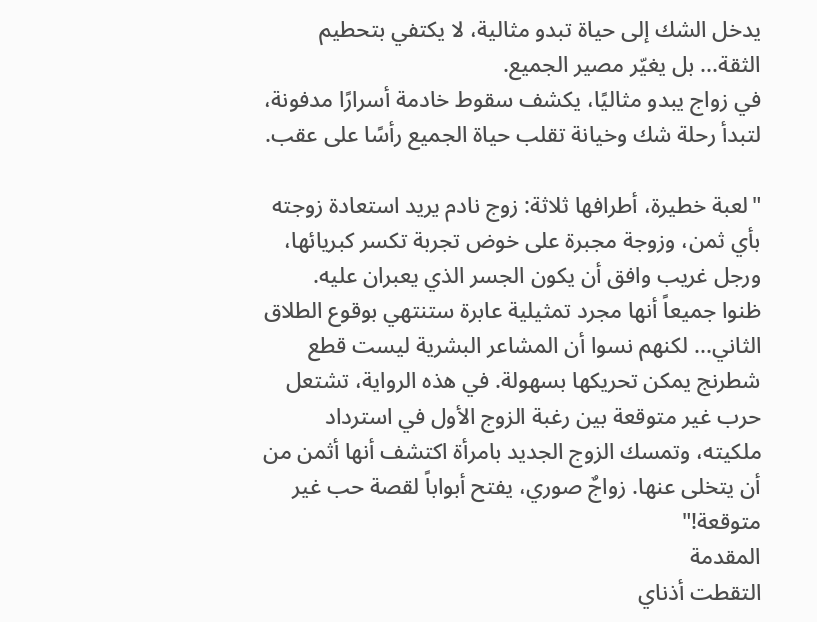يدخل الشك إلى حياة تبدو مثالية، لا يكتفي بتحطيم الثقة... بل يغيّر مصير الجميع.
في زواج يبدو مثاليًا، يكشف سقوط خادمة أسرارًا مدفونة، لتبدأ رحلة شك وخيانة تقلب حياة الجميع رأسًا على عقب.

"لعبة خطيرة، أطرافها ثلاثة: زوج نادم يريد استعادة زوجته بأي ثمن، وزوجة مجبرة على خوض تجربة تكسر كبريائها، ورجل غريب وافق أن يكون الجسر الذي يعبران عليه.
ظنوا جميعاً أنها مجرد تمثيلية عابرة ستنتهي بوقوع الطلاق الثاني... لكنهم نسوا أن المشاعر البشرية ليست قطع شطرنج يمكن تحريكها بسهولة. في هذه الرواية، تشتعل حرب غير متوقعة بين رغبة الزوج الأول في استرداد ملكيته، وتمسك الزوج الجديد بامرأة اكتشف أنها أثمن من أن يتخلى عنها. زواجٌ صوري، يفتح أبواباً لقصة حب غير متوقعة!"
المقدمة
التقطت أذناي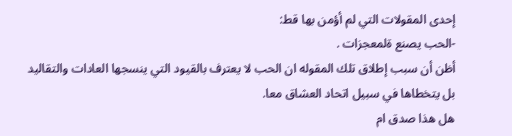إحدى المقولات التي لم أؤمن بها قط:
-الحب يصنع ةلمعجزات .
أظن أن سبب إطلاق تلك المقوله ان الحب لا يعترف بالقيود التي ينسجها العادات والتقاليد بل يتخطاها في سبيل اتحاد العشاق معا.
هل هذا صدق ام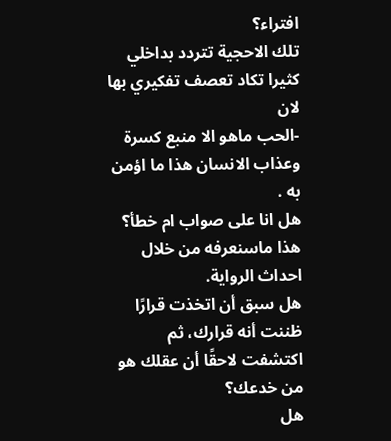افتراء؟
تلك الاحجية تتردد بداخلي كثيرا تكاد تعصف تفكيري بها لان
-الحب ماهو الا منبع كسرة وعذاب الانسان هذا ما اؤمن به .
هل انا على صواب ام خطأ؟
هذا ماسنعرفه من خلال احداث الرواية.
هل سبق أن اتخذت قرارًا ظننت أنه قرارك، ثم اكتشفت لاحقًا أن عقلك هو من خدعك؟
هل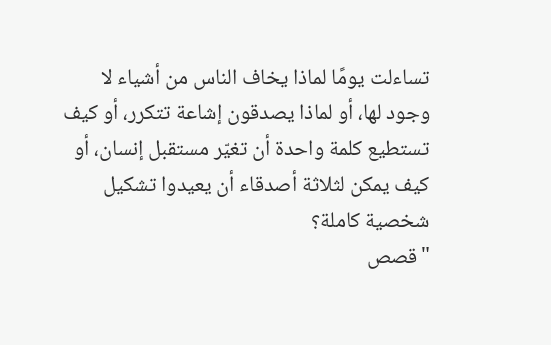تساءلت يومًا لماذا يخاف الناس من أشياء لا وجود لها، أو لماذا يصدقون إشاعة تتكرر، أو كيف تستطيع كلمة واحدة أن تغيّر مستقبل إنسان، أو كيف يمكن لثلاثة أصدقاء أن يعيدوا تشكيل شخصية كاملة؟
"قصص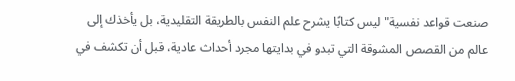صنعت قواعد نفسية" ليس كتابًا يشرح علم النفس بالطريقة التقليدية، بل يأخذك إلى عالم من القصص المشوقة التي تبدو في بدايتها مجرد أحداث عادية، قبل أن تكشف في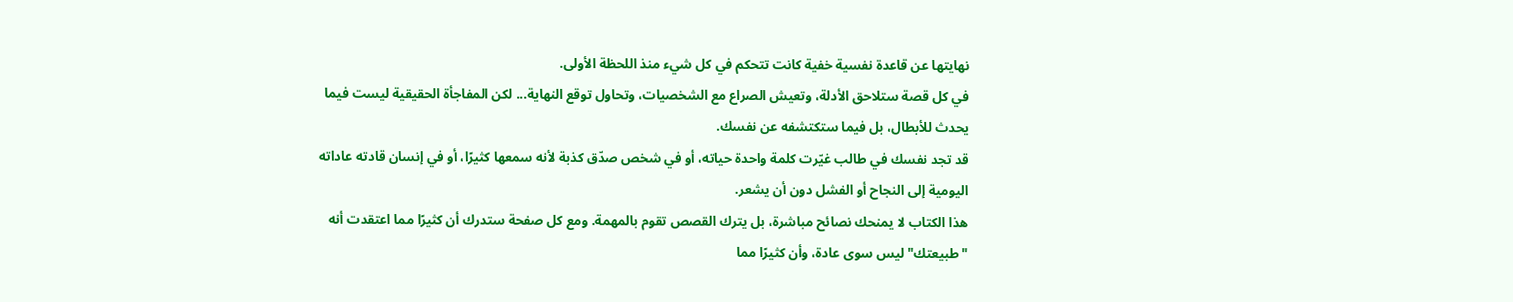نهايتها عن قاعدة نفسية خفية كانت تتحكم في كل شيء منذ اللحظة الأولى.
في كل قصة ستلاحق الأدلة، وتعيش الصراع مع الشخصيات، وتحاول توقع النهاية... لكن المفاجأة الحقيقية ليست فيما يحدث للأبطال، بل فيما ستكتشفه عن نفسك.
قد تجد نفسك في طالب غيّرت كلمة واحدة حياته، أو في شخص صدّق كذبة لأنه سمعها كثيرًا، أو في إنسان قادته عاداته اليومية إلى النجاح أو الفشل دون أن يشعر.
هذا الكتاب لا يمنحك نصائح مباشرة، بل يترك القصص تقوم بالمهمة. ومع كل صفحة ستدرك أن كثيرًا مما اعتقدت أنه "طبيعتك" ليس سوى عادة، وأن كثيرًا مما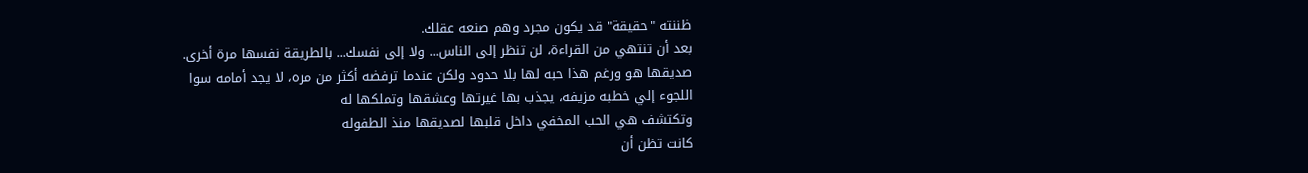ظننته "حقيقة" قد يكون مجرد وهم صنعه عقلك.
بعد أن تنتهي من القراءة، لن تنظر إلى الناس... ولا إلى نفسك... بالطريقة نفسها مرة أخرى.
صديقها هو ورغم هذا حبه لها بلا حدود ولكن عندما ترفضه أكثر من مره، لا يجد أمامه سوا اللجوء إلي خطبه مزيفه، يجذب بها غيرتها وعشقها وتملكها له
وتكتشف هي الحب المخفي داخل قلبها لصديقها منذ الطفوله
كانت تظن أن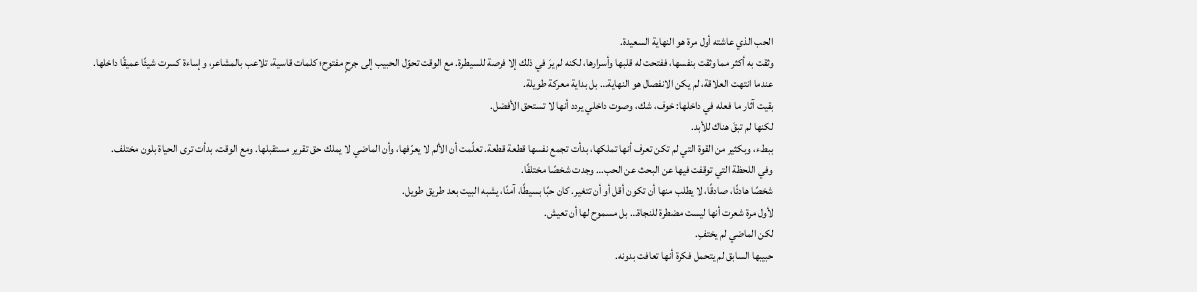الحب الذي عاشته أول مرة هو النهاية السعيدة.
وثقت به أكثر مما وثقت بنفسها، ففتحت له قلبها وأسرارها، لكنه لم يرَ في ذلك إلا فرصة للسيطرة. مع الوقت تحوّل الحبيب إلى جرحٍ مفتوح؛ كلمات قاسية، تلاعب بالمشاعر، وإساءة كسرت شيئًا عميقًا داخلها.
عندما انتهت العلاقة، لم يكن الانفصال هو النهاية… بل بداية معركة طويلة.
بقيت آثار ما فعله في داخلها: خوف، شك، وصوت داخلي يردد أنها لا تستحق الأفضل.
لكنها لم تبقَ هناك للأبد.
ببطء، وبكثير من القوة التي لم تكن تعرف أنها تملكها، بدأت تجمع نفسها قطعة قطعة. تعلّمت أن الألم لا يعرّفها، وأن الماضي لا يملك حق تقرير مستقبلها. ومع الوقت، بدأت ترى الحياة بلون مختلف.
وفي اللحظة التي توقفت فيها عن البحث عن الحب… وجدت شخصًا مختلفًا.
شخصًا هادئًا، صادقًا، لا يطلب منها أن تكون أقل أو أن تتغير. كان حبًا بسيطًا، آمنًا، يشبه البيت بعد طريق طويل.
لأول مرة شعرت أنها ليست مضطرة للنجاة… بل مسموح لها أن تعيش.
لكن الماضي لم يختفِ.
حبيبها السابق لم يتحمل فكرة أنها تعافت بدونه.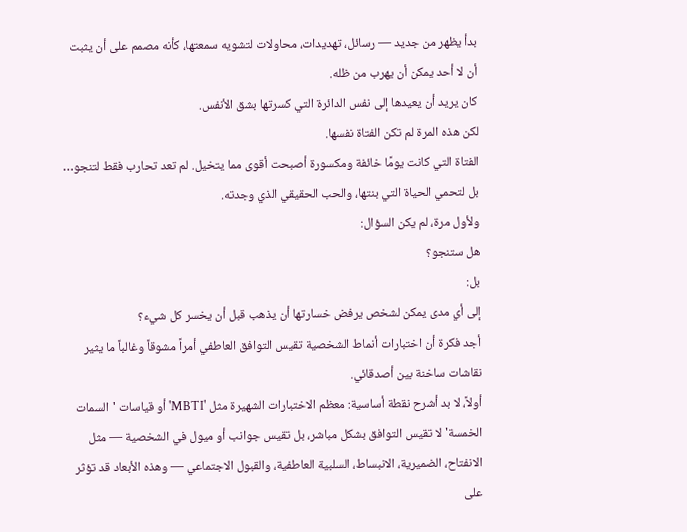بدأ يظهر من جديد — رسائل، تهديدات، محاولات لتشويه سمعتها، كأنه مصمم على أن يثبت أن لا أحد يمكن أن يهرب من ظله.
كان يريد أن يعيدها إلى نفس الدائرة التي كسرتها بشق الأنفس.
لكن هذه المرة لم تكن الفتاة نفسها.
الفتاة التي كانت يومًا خائفة ومكسورة أصبحت أقوى مما يتخيل. لم تعد تحارب فقط لتنجو… بل لتحمي الحياة التي بنتها، والحب الحقيقي الذي وجدته.
ولأول مرة، لم يكن السؤال:
هل ستنجو؟
بل:
إلى أي مدى يمكن لشخص يرفض خسارتها أن يذهب قبل أن يخسر كل شيء؟
أجد فكرة أن اختبارات أنماط الشخصية تقيس التوافق العاطفي أمراً مشوقاً وغالباً ما يثير نقاشات ساخنة بين أصدقائي.
أولاً، لا بد أشرح نقطة أساسية: معظم الاختبارات الشهيرة مثل 'MBTI' أو قياسات 'السمات الخمسة' لا تقيس التوافق بشكل مباشر، بل تقيس جوانب أو ميول في الشخصية — مثل الانفتاح، الضميرية، الانبساط، السلبية العاطفية، والقبول الاجتماعي — وهذه الأبعاد قد تؤثر على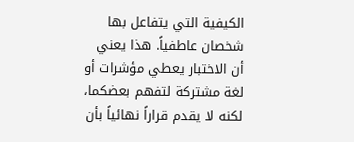الكيفية التي يتفاعل بها شخصان عاطفياً. هذا يعني أن الاختبار يعطي مؤشرات أو لغة مشتركة لتفهم بعضكما، لكنه لا يقدم قراراً نهائياً بأن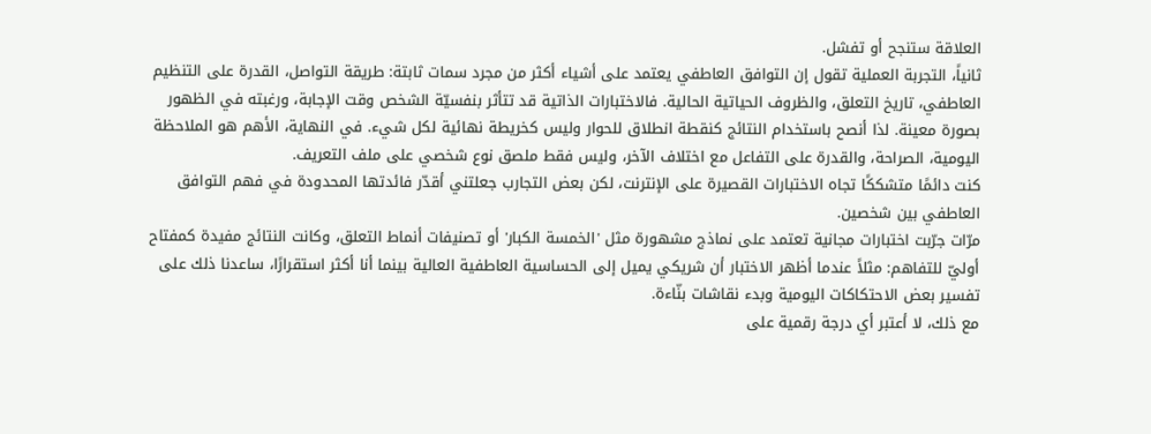العلاقة ستنجح أو تفشل.
ثانياً، التجربة العملية تقول إن التوافق العاطفي يعتمد على أشياء أكثر من مجرد سمات ثابتة: طريقة التواصل، القدرة على التنظيم العاطفي، تاريخ التعلق، والظروف الحياتية الحالية. فالاختبارات الذاتية قد تتأثر بنفسيّة الشخص وقت الإجابة، ورغبته في الظهور بصورة معينة. لذا أنصح باستخدام النتائج كنقطة انطلاق للحوار وليس كخريطة نهائية لكل شيء. في النهاية، الأهم هو الملاحظة اليومية، الصراحة، والقدرة على التفاعل مع اختلاف الآخر، وليس فقط ملصق نوع شخصي على ملف التعريف.
كنت دائمًا متشككًا تجاه الاختبارات القصيرة على الإنترنت، لكن بعض التجارب جعلتني أقدّر فائدتها المحدودة في فهم التوافق العاطفي بين شخصين.
مرّات جرّبت اختبارات مجانية تعتمد على نماذج مشهورة مثل 'الخمسة الكبار' أو تصنيفات أنماط التعلق، وكانت النتائج مفيدة كمفتاح أوليّ للتفاهم: مثلاً عندما أظهر الاختبار أن شريكي يميل إلى الحساسية العاطفية العالية بينما أنا أكثر استقرارًا، ساعدنا ذلك على تفسير بعض الاحتكاكات اليومية وبدء نقاشات بنّاءة.
مع ذلك، لا أعتبر أي درجة رقمية على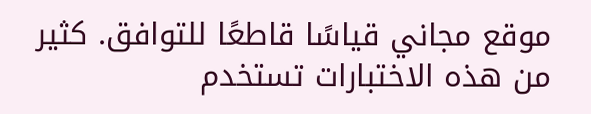موقع مجاني قياسًا قاطعًا للتوافق. كثير من هذه الاختبارات تستخدم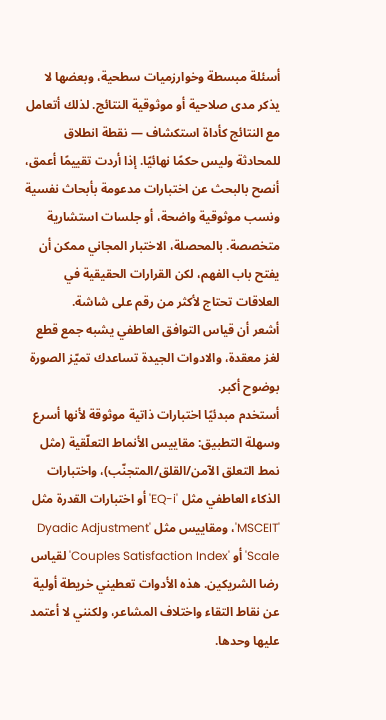أسئلة مبسطة وخوارزميات سطحية، وبعضها لا يذكر مدى صلاحية أو موثوقية النتائج. لذلك أتعامل مع النتائج كأداة استكشاف — نقطة انطلاق للمحادثة وليس حكمًا نهائيًا. إذا أردت تقييمًا أعمق، أنصح بالبحث عن اختبارات مدعومة بأبحاث نفسية ونسب موثوقية واضحة، أو جلسات استشارية متخصصة. بالمحصلة، الاختبار المجاني ممكن أن يفتح باب الفهم، لكن القرارات الحقيقية في العلاقات تحتاج لأكثر من رقم على شاشة.
أشعر أن قياس التوافق العاطفي يشبه جمع قطع لغز معقدة، والادوات الجيدة تساعدك تميّز الصورة بوضوح أكبر.
أستخدم مبدئيًا اختبارات ذاتية موثوقة لأنها أسرع وسهلة التطبيق: مقاييس الأنماط التعلّقية (مثل نمط التعلق الآمن/القلق/المتجنّب)، واختبارات الذكاء العاطفي مثل 'EQ-i' أو اختبارات القدرة مثل 'MSCEIT'، ومقاييس مثل 'Dyadic Adjustment Scale' أو 'Couples Satisfaction Index' لقياس رضا الشريكين. هذه الأدوات تعطيني خريطة أولية عن نقاط التقاء واختلاف المشاعر، ولكنني لا أعتمد عليها وحدها.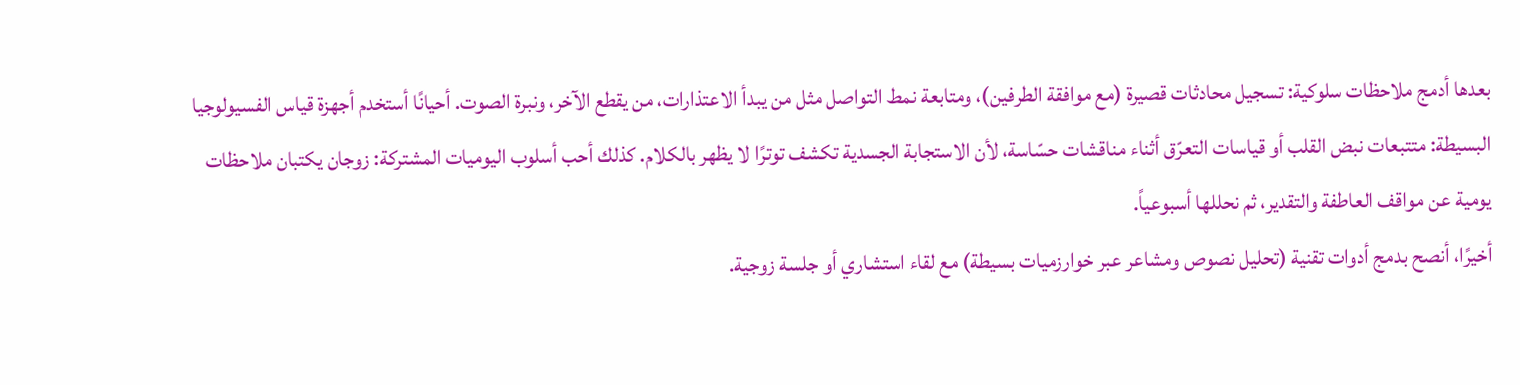بعدها أدمج ملاحظات سلوكية: تسجيل محادثات قصيرة (مع موافقة الطرفين)، ومتابعة نمط التواصل مثل من يبدأ الاعتذارات، من يقطع الآخر، ونبرة الصوت. أحيانًا أستخدم أجهزة قياس الفسيولوجيا البسيطة: متتبعات نبض القلب أو قياسات التعرّق أثناء مناقشات حسّاسة، لأن الاستجابة الجسدية تكشف توترًا لا يظهر بالكلام. كذلك أحب أسلوب اليوميات المشتركة: زوجان يكتبان ملاحظات يومية عن مواقف العاطفة والتقدير، ثم نحللها أسبوعياً.
أخيرًا، أنصح بدمج أدوات تقنية (تحليل نصوص ومشاعر عبر خوارزميات بسيطة) مع لقاء استشاري أو جلسة زوجية.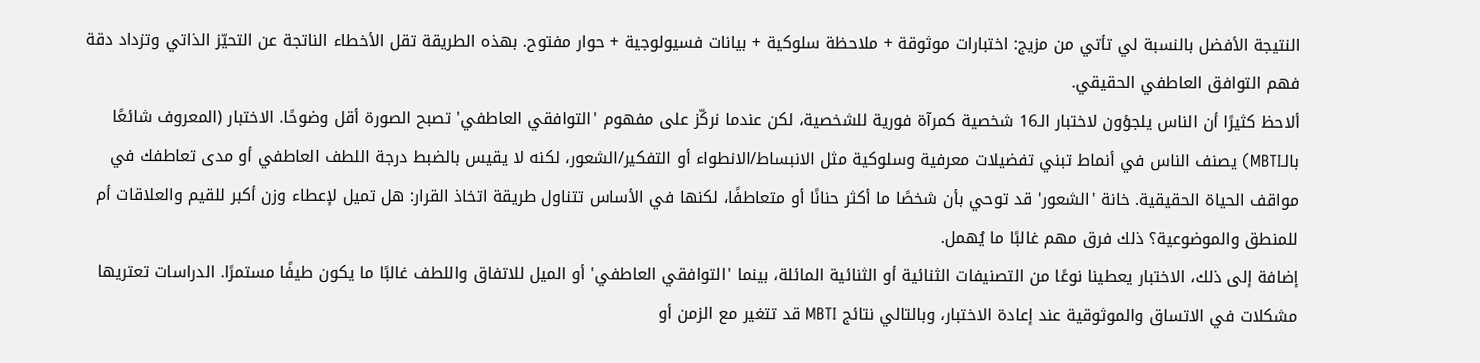النتيجة الأفضل بالنسبة لي تأتي من مزيج: اختبارات موثوقة + ملاحظة سلوكية + بيانات فسيولوجية + حوار مفتوح. بهذه الطريقة تقل الأخطاء الناتجة عن التحيّز الذاتي وتزداد دقة فهم التوافق العاطفي الحقيقي.
ألاحظ كثيرًا أن الناس يلجؤون لاختبار الـ16 شخصية كمرآة فورية للشخصية، لكن عندما نركّز على مفهوم 'التوافقي العاطفي' تصبح الصورة أقل وضوحًا. الاختبار (المعروف شائعًا بالـMBTI) يصنف الناس في أنماط تبني تفضيلات معرفية وسلوكية مثل الانبساط/الانطواء أو التفكير/الشعور، لكنه لا يقيس بالضبط درجة اللطف العاطفي أو مدى تعاطفك في مواقف الحياة الحقيقية. خانة 'الشعور' قد توحي بأن شخصًا ما أكثر حنانًا أو متعاطفًا، لكنها في الأساس تتناول طريقة اتخاذ القرار: هل تميل لإعطاء وزن أكبر للقيم والعلاقات أم للمنطق والموضوعية؟ ذلك فرق مهم غالبًا ما يُهمل.
إضافة إلى ذلك، الاختبار يعطينا نوعًا من التصنيفات الثنائية أو الثنائية المائلة، بينما 'التوافقي العاطفي' أو الميل للاتفاق واللطف غالبًا ما يكون طيفًا مستمرًا. الدراسات تعتريها مشكلات في الاتساق والموثوقية عند إعادة الاختبار، وبالتالي نتائج MBTI قد تتغير مع الزمن أو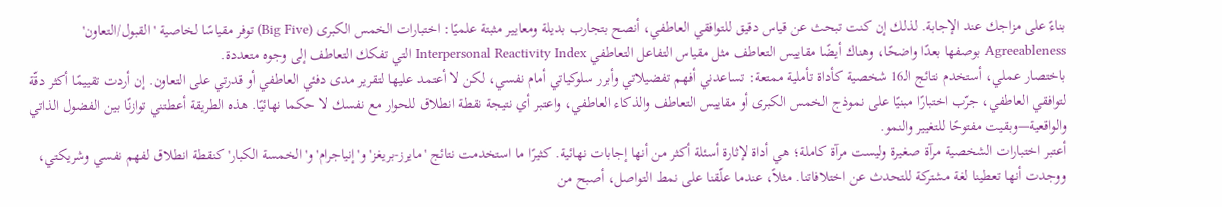بناءً على مزاجك عند الإجابة. لذلك إن كنت تبحث عن قياس دقيق للتوافقي العاطفي، أنصح بتجارب بديلة ومعايير مثبتة علميًا: اختبارات الخمس الكبرى (Big Five) توفر مقياسًا لخاصية 'القبول/التعاون' Agreeableness بوصفها بعدًا واضحًا، وهناك أيضًا مقاييس التعاطف مثل مقياس التفاعل التعاطفي Interpersonal Reactivity Index التي تفكك التعاطف إلى وجوه متعددة.
باختصار عملي، أستخدم نتائج الـ16 شخصية كأداة تأملية ممتعة: تساعدني أفهم تفضيلاتي وأبرر سلوكياتي أمام نفسي، لكن لا أعتمد عليها لتقرير مدى دفئي العاطفي أو قدرتي على التعاون. إن أردت تقييمًا أكثر دقّة لتوافقي العاطفي، جرّب اختبارًا مبنيًا على نموذج الخمس الكبرى أو مقاييس التعاطف والذكاء العاطفي، واعتبر أي نتيجة نقطة انطلاق للحوار مع نفسك لا حكما نهائيًا. هذه الطريقة أعطتني توازنًا بين الفضول الذاتي والواقعية—وبقيت مفتوحًا للتغيير والنمو.
أعتبر اختبارات الشخصية مرآة صغيرة وليست مرآة كاملة؛ هي أداة لإثارة أسئلة أكثر من أنها إجابات نهائية. كثيرًا ما استخدمت نتائج 'مايرز-بريغز' و'إنياجرام' و'الخمسة الكبار' كنقطة انطلاق لفهم نفسي وشريكتي، ووجدت أنها تعطينا لغة مشتركة للتحدث عن اختلافاتنا. مثلاً، عندما علّقنا على نمط التواصل، أصبح من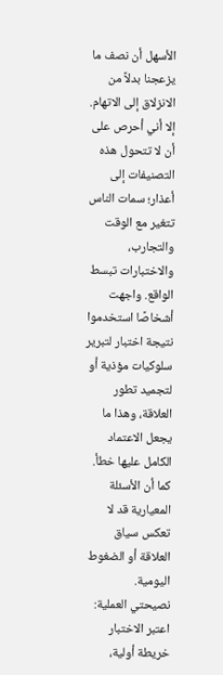الأسهل أن نصف ما يزعجنا بدلاً من الانزلاق إلى الاتهام.
إلا أني أحرص على أن لا تتحول هذه التصنيفات إلى أعذار؛ سمات الناس تتغير مع الوقت والتجارب، والاختبارات تبسط الواقع. واجهت أشخاصًا استخدموا نتيجة اختبار لتبرير سلوكيات مؤذية أو لتجميد تطور العلاقة، وهذا ما يجعل الاعتماد الكامل عليها خطأ. كما أن الأسئلة المعيارية قد لا تعكس سياق العلاقة أو الضغوط اليومية.
نصيحتي العملية: اعتبر الاختبار خريطة أولية،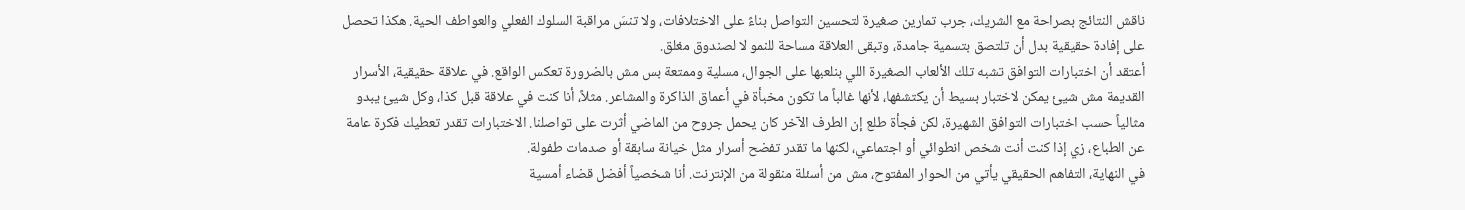ناقش النتائج بصراحة مع الشريك، جرب تمارين صغيرة لتحسين التواصل بناءً على الاختلافات، ولا تنسَ مراقبة السلوك الفعلي والعواطف الحية. هكذا تحصل على إفادة حقيقية بدل أن تلتصق بتسمية جامدة، وتبقى العلاقة مساحة للنمو لا لصندوق مغلق.
أعتقد أن اختبارات التوافق تشبه تلك الألعاب الصغيرة اللي بنلعبها على الجوال، مسلية وممتعة بس مش بالضرورة تعكس الواقع. في علاقة حقيقية، الأسرار القديمة مش شيئ يمكن لاختبار بسيط أن يكتشفها، لأنها غالباً ما تكون مخبأة في أعماق الذاكرة والمشاعر. مثلاً، أنا كنت في علاقة قبل كذا، وكل شيئ يبدو مثالياً حسب اختبارات التوافق الشهيرة، لكن فجأة طلع إن الطرف الآخر كان يحمل جروح من الماضي أثرت على تواصلنا. الاختبارات تقدر تعطيك فكرة عامة عن الطباع، زي إذا كنت أنت شخص انطوائي أو اجتماعي، لكنها ما تقدر تفضح أسرار مثل خيانة سابقة أو صدمات طفولة.
في النهاية، التفاهم الحقيقي يأتي من الحوار المفتوح، مش من أسئلة منقولة من الإنترنت. أنا شخصياً أفضل قضاء أمسية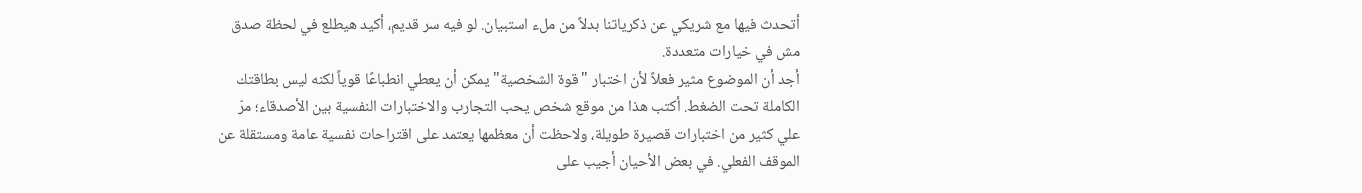أتحدث فيها مع شريكي عن ذكرياتنا بدلاً من ملء استبيان. لو فيه سر قديم، أكيد هيطلع في لحظة صدق مش في خيارات متعددة.
أجد أن الموضوع مثير فعلاً لأن اختبار "قوة الشخصية" يمكن أن يعطي انطباعًا قوياً لكنه ليس بطاقتك الكاملة تحت الضغط. أكتب هذا من موقع شخص يحب التجارب والاختبارات النفسية بين الأصدقاء؛ مرّ علي كثير من اختبارات قصيرة طويلة، ولاحظت أن معظمها يعتمد على اقتراحات نفسية عامة ومستقلة عن الموقف الفعلي. في بعض الأحيان أجيب على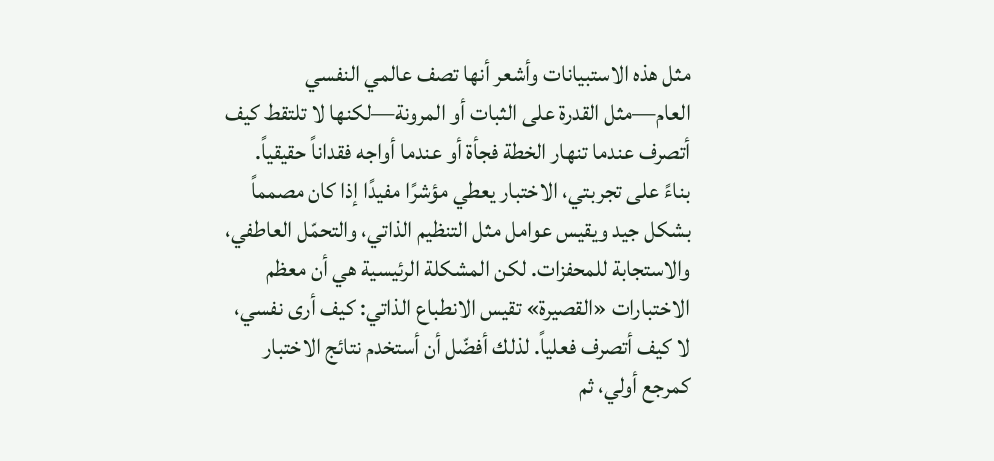مثل هذه الاستبيانات وأشعر أنها تصف عالمي النفسي العام—مثل القدرة على الثبات أو المرونة—لكنها لا تلتقط كيف أتصرف عندما تنهار الخطة فجأة أو عندما أواجه فقداناً حقيقياً.
بناءً على تجربتي، الاختبار يعطي مؤشرًا مفيدًا إذا كان مصمماً بشكل جيد ويقيس عوامل مثل التنظيم الذاتي، والتحمّل العاطفي، والاستجابة للمحفزات. لكن المشكلة الرئيسية هي أن معظم الاختبارات «القصيرة» تقيس الانطباع الذاتي: كيف أرى نفسي، لا كيف أتصرف فعلياً. لذلك أفضّل أن أستخدم نتائج الاختبار كمرجع أولي، ثم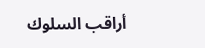أراقب السلوك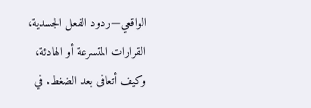الواقعي—ردود الفعل الجسدية، القرارات المتسرعة أو الهادئة، وكيف أتعافى بعد الضغط. في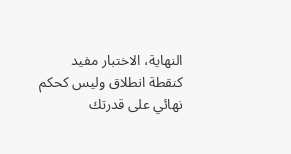النهاية، الاختبار مفيد كنقطة انطلاق وليس كحكم نهائي على قدرتك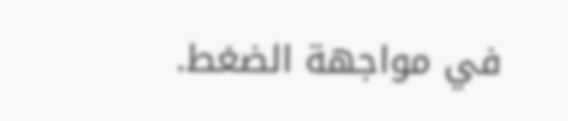في مواجهة الضغط.